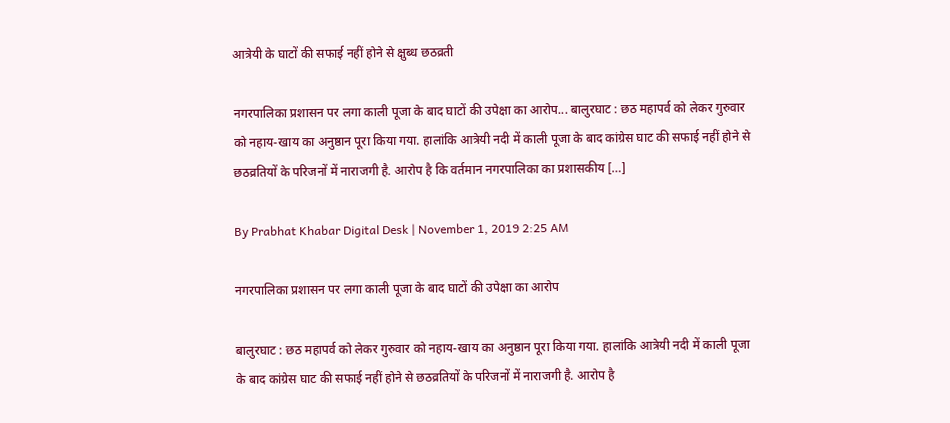आत्रेयी के घाटों की सफाई नहीं होने से क्षुब्ध छठव्रती

नगरपालिका प्रशासन पर लगा काली पूजा के बाद घाटों की उपेक्षा का आरोप... बालुरघाट : छठ महापर्व को लेकर गुरुवार को नहाय-खाय का अनुष्ठान पूरा किया गया. हालांकि आत्रेयी नदी में काली पूजा के बाद कांग्रेस घाट की सफाई नहीं होने से छठव्रतियों के परिजनों में नाराजगी है. आरोप है कि वर्तमान नगरपालिका का प्रशासकीय […]

By Prabhat Khabar Digital Desk | November 1, 2019 2:25 AM

नगरपालिका प्रशासन पर लगा काली पूजा के बाद घाटों की उपेक्षा का आरोप

बालुरघाट : छठ महापर्व को लेकर गुरुवार को नहाय-खाय का अनुष्ठान पूरा किया गया. हालांकि आत्रेयी नदी में काली पूजा के बाद कांग्रेस घाट की सफाई नहीं होने से छठव्रतियों के परिजनों में नाराजगी है. आरोप है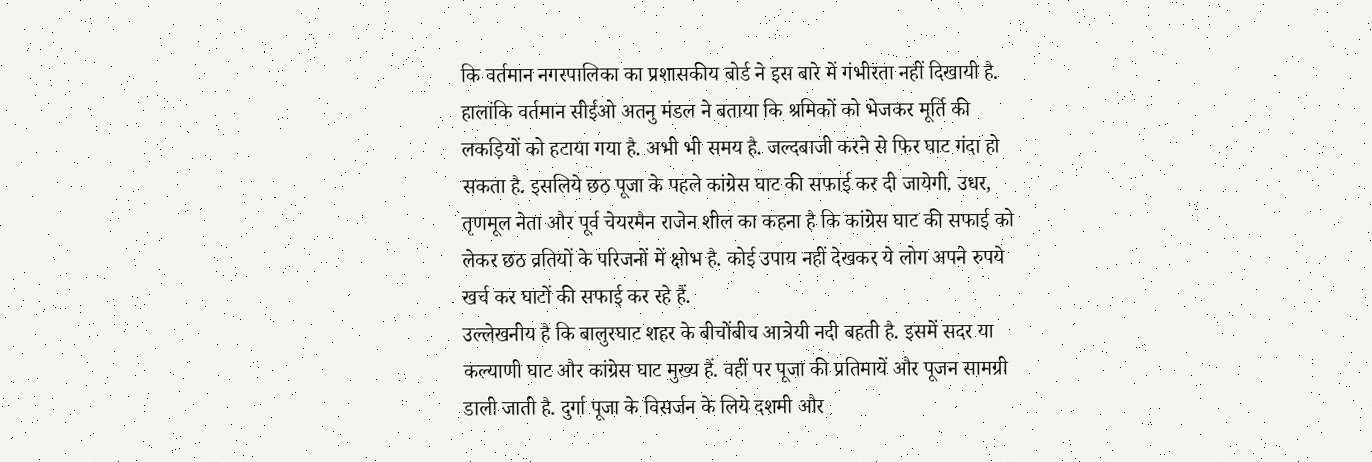कि वर्तमान नगरपालिका का प्रशासकीय बोर्ड ने इस बारे में गंभीरता नहीं दिखायी है.
हालांकि वर्तमान सीईओ अतनु मंडल ने बताया कि श्रमिकों को भेजकर मूर्ति की लकड़ियों को हटाया गया है. अभी भी समय है. जल्दबाजी करने से फिर घाट गंदा हो सकता है. इसलिये छठ पूजा के पहले कांग्रेस घाट की सफाई कर दी जायेगी. उधर, तृणमूल नेता और पूर्व चेयरमैन राजेन शील का कहना है कि कांग्रेस घाट की सफाई को लेकर छठ व्रतियों के परिजनों में क्षोभ है. कोई उपाय नहीं देखकर ये लोग अपने रुपये खर्च कर घाटों की सफाई कर रहे हैं.
उल्लेखनीय है कि बालुरघाट शहर के बीचोंबीच आत्रेयी नदी बहती है. इसमें सदर या कल्याणी घाट और कांग्रेस घाट मुख्य हैं. वहीं पर पूजा की प्रतिमायें और पूजन सामग्री डाली जाती है. दुर्गा पूजा के विसर्जन के लिये दशमी और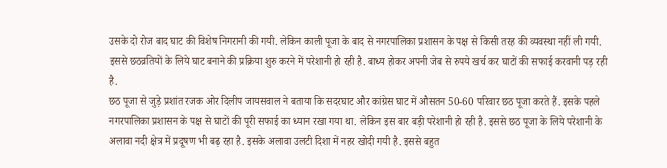उसके दो रोज बाद घाट की विशेष निगरानी की गयी. लेकिन काली पूजा के बाद से नगरपालिका प्रशासन के पक्ष से किसी तरह की व्यवस्था नहीं ली गयी. इससे छठव्रतियों के लिये घाट बनाने की प्रक्रिया शुरु करने में परेशानी हो रही है. बाध्य होकर अपनी जेब से रुपये खर्च कर घाटों की सफाई करवानी पड़ रही है.
छठ पूजा से जुड़े प्रशांत रजक ओर दिलीप जायसवाल ने बताया कि सदरघाट और कांग्रेस घाट में औसतन 50-60 परिवार छठ पूजा करते हैं. इसके पहले नगरपालिका प्रशासन के पक्ष से घाटों की पूरी सफाई का ध्यान रखा गया था. लेकिन इस बार बड़ी परेशानी हो रही है. इससे छठ पूजा के लिये परेशानी के अलावा नदी क्षेत्र में प्रदूषण भी बढ़ रहा है. इसके अलावा उलटी दिशा में नहर खोदी गयी है. इससे बहुत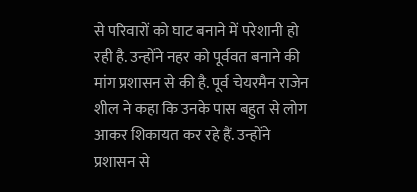से परिवारों को घाट बनाने में परेशानी हो रही है. उन्होंने नहर को पूर्ववत बनाने की मांग प्रशासन से की है. पूर्व चेयरमैन राजेन शील ने कहा कि उनके पास बहुत से लोग आकर शिकायत कर रहे हैं. उन्होंने प्रशासन से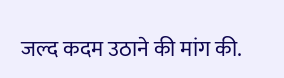जल्द कदम उठाने की मांग की.